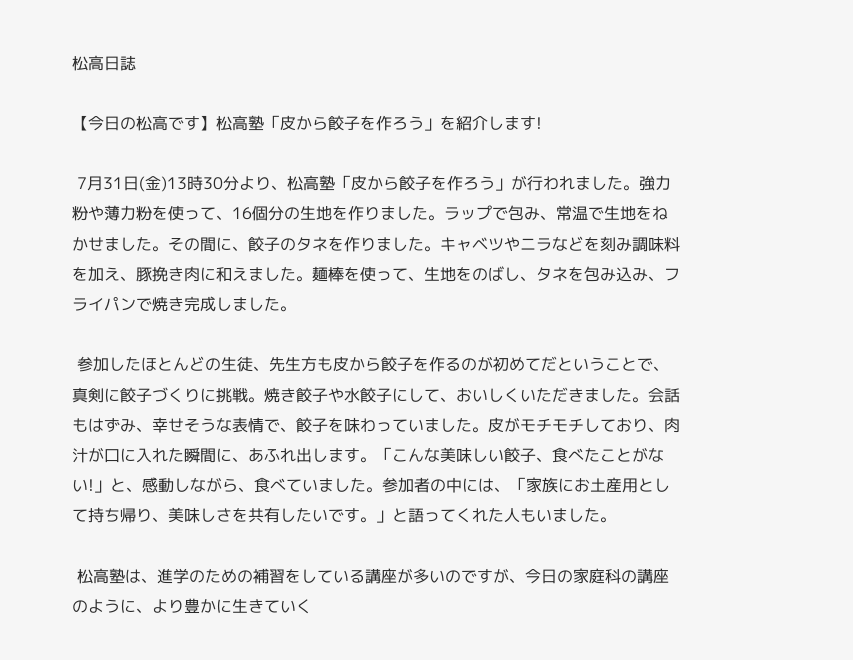松高日誌

【今日の松高です】松高塾「皮から餃子を作ろう」を紹介します!

 7月31日(金)13時30分より、松高塾「皮から餃子を作ろう」が行われました。強力粉や薄力粉を使って、16個分の生地を作りました。ラップで包み、常温で生地をねかせました。その間に、餃子のタネを作りました。キャベツやニラなどを刻み調味料を加え、豚挽き肉に和えました。麺棒を使って、生地をのばし、タネを包み込み、フライパンで焼き完成しました。

 参加したほとんどの生徒、先生方も皮から餃子を作るのが初めてだということで、真剣に餃子づくりに挑戦。焼き餃子や水餃子にして、おいしくいただきました。会話もはずみ、幸せそうな表情で、餃子を味わっていました。皮がモチモチしており、肉汁が口に入れた瞬間に、あふれ出します。「こんな美味しい餃子、食べたことがない!」と、感動しながら、食べていました。参加者の中には、「家族にお土産用として持ち帰り、美味しさを共有したいです。」と語ってくれた人もいました。

 松高塾は、進学のための補習をしている講座が多いのですが、今日の家庭科の講座のように、より豊かに生きていく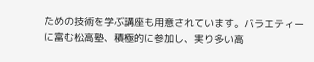ための技術を学ぶ講座も用意されています。バラエティーに富む松高塾、積極的に参加し、実り多い高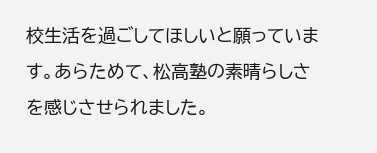校生活を過ごしてほしいと願っています。あらためて、松高塾の素晴らしさを感じさせられました。